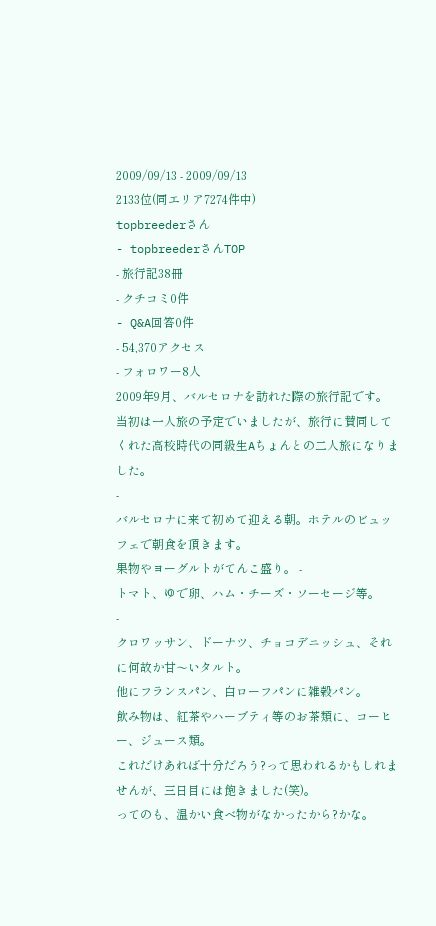2009/09/13 - 2009/09/13
2133位(同エリア7274件中)
topbreederさん
- topbreederさんTOP
- 旅行記38冊
- クチコミ0件
- Q&A回答0件
- 54,370アクセス
- フォロワー8人
2009年9月、バルセロナを訪れた際の旅行記です。
当初は一人旅の予定でいましたが、旅行に賛同してくれた高校時代の同級生Aちょんとの二人旅になりました。
-
バルセロナに来て初めて迎える朝。ホテルのビュッフェで朝食を頂きます。
果物やヨーグルトがてんこ盛り。 -
トマト、ゆで卵、ハム・チーズ・ソーセージ等。
-
クロワッサン、ドーナツ、チョコデニッシュ、それに何故か甘〜いタルト。
他にフランスパン、白ローフパンに雑穀パン。
飲み物は、紅茶やハーブティ等のお茶類に、コーヒー、ジュース類。
これだけあれば十分だろう?って思われるかもしれませんが、三日目には飽きました(笑)。
ってのも、温かい食べ物がなかったから?かな。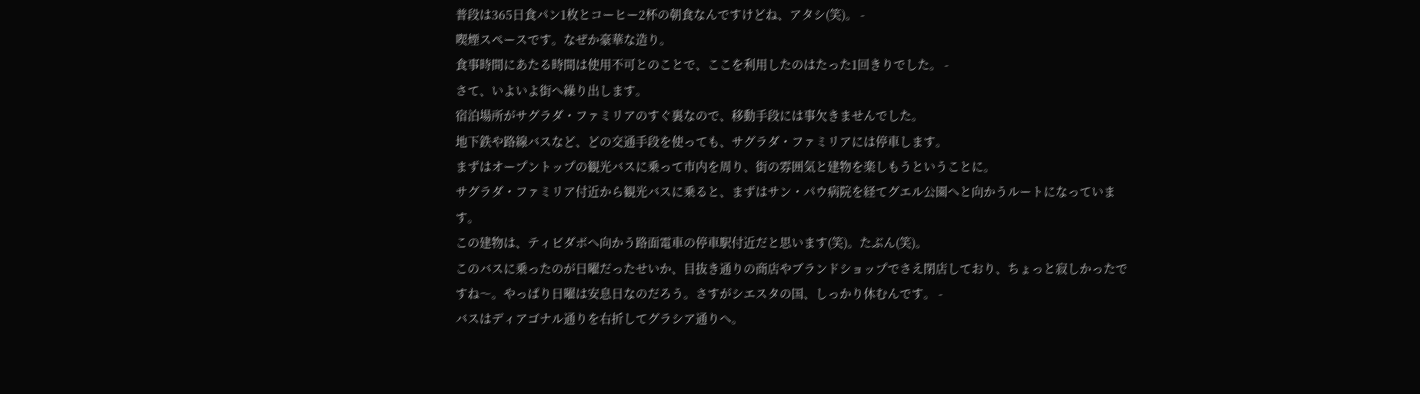普段は365日食パン1枚とコーヒー2杯の朝食なんですけどね、アタシ(笑)。 -
喫煙スペースです。なぜか豪華な造り。
食事時間にあたる時間は使用不可とのことで、ここを利用したのはたった1回きりでした。 -
さて、いよいよ街へ繰り出します。
宿泊場所がサグラダ・ファミリアのすぐ裏なので、移動手段には事欠きませんでした。
地下鉄や路線バスなど、どの交通手段を使っても、サグラダ・ファミリアには停車します。
まずはオープントップの観光バスに乗って市内を周り、街の雰囲気と建物を楽しもうということに。
サグラダ・ファミリア付近から観光バスに乗ると、まずはサン・パウ病院を経てグエル公園へと向かうルートになっています。
この建物は、ティビダボへ向かう路面電車の停車駅付近だと思います(笑)。たぶん(笑)。
このバスに乗ったのが日曜だったせいか、目抜き通りの商店やブランドショップでさえ閉店しており、ちょっと寂しかったですね〜。やっぱり日曜は安息日なのだろう。さすがシエスタの国、しっかり休むんです。 -
バスはディアゴナル通りを右折してグラシア通りへ。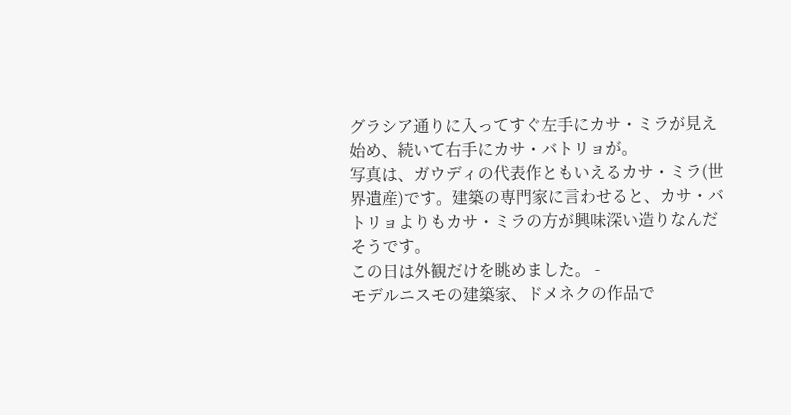グラシア通りに入ってすぐ左手にカサ・ミラが見え始め、続いて右手にカサ・バトリョが。
写真は、ガウディの代表作ともいえるカサ・ミラ(世界遺産)です。建築の専門家に言わせると、カサ・バトリョよりもカサ・ミラの方が興味深い造りなんだそうです。
この日は外観だけを眺めました。 -
モデルニスモの建築家、ドメネクの作品で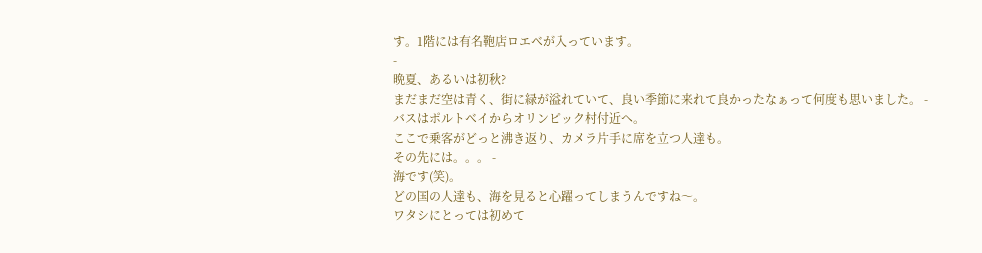す。1階には有名鞄店ロエベが入っています。
-
晩夏、あるいは初秋?
まだまだ空は青く、街に緑が溢れていて、良い季節に来れて良かったなぁって何度も思いました。 -
バスはポルトベイからオリンピック村付近へ。
ここで乗客がどっと沸き返り、カメラ片手に席を立つ人達も。
その先には。。。 -
海です(笑)。
どの国の人達も、海を見ると心躍ってしまうんですね〜。
ワタシにとっては初めて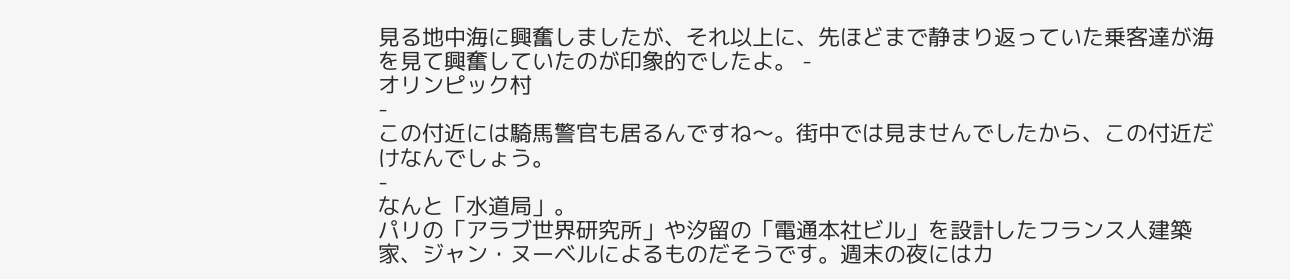見る地中海に興奮しましたが、それ以上に、先ほどまで静まり返っていた乗客達が海を見て興奮していたのが印象的でしたよ。 -
オリンピック村
-
この付近には騎馬警官も居るんですね〜。街中では見ませんでしたから、この付近だけなんでしょう。
-
なんと「水道局」。
パリの「アラブ世界研究所」や汐留の「電通本社ビル」を設計したフランス人建築家、ジャン・ヌーベルによるものだそうです。週末の夜にはカ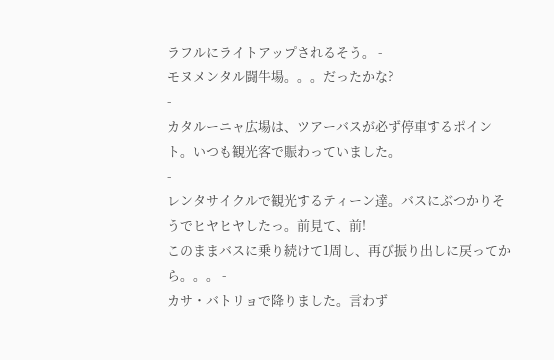ラフルにライトアップされるそう。 -
モヌメンタル闘牛場。。。だったかな?
-
カタルーニャ広場は、ツアーバスが必ず停車するポイント。いつも観光客で賑わっていました。
-
レンタサイクルで観光するティーン達。バスにぶつかりそうでヒヤヒヤしたっ。前見て、前!
このままバスに乗り続けて1周し、再び振り出しに戻ってから。。。 -
カサ・バトリョで降りました。言わず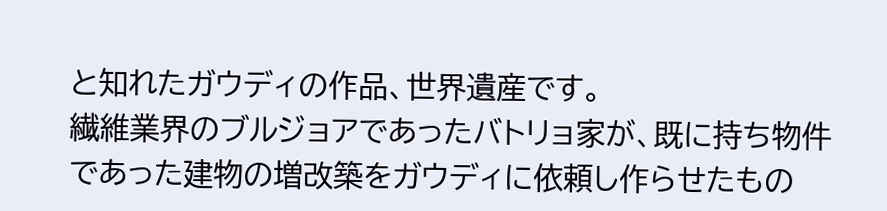と知れたガウディの作品、世界遺産です。
繊維業界のブルジョアであったバトリョ家が、既に持ち物件であった建物の増改築をガウディに依頼し作らせたもの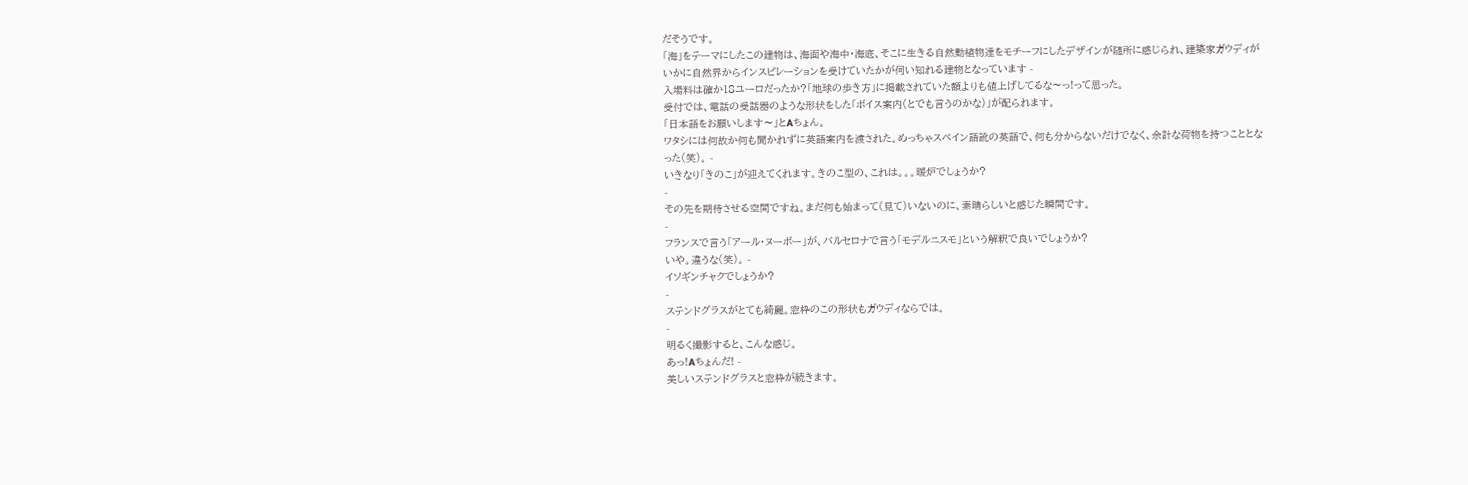だそうです。
「海」をテーマにしたこの建物は、海面や海中・海底、そこに生きる自然動植物達をモチーフにしたデザインが随所に感じられ、建築家ガウディがいかに自然界からインスピレーションを受けていたかが伺い知れる建物となっています -
入場料は確か18ユーロだったか?「地球の歩き方」に掲載されていた額よりも値上げしてるな〜っ!って思った。
受付では、電話の受話器のような形状をした「ボイス案内(とでも言うのかな)」が配られます。
「日本語をお願いします〜」とAちょん。
ワタシには何故か何も聞かれずに英語案内を渡された。めっちゃスペイン語訛の英語で、何も分からないだけでなく、余計な荷物を持つこととなった(笑)。 -
いきなり「きのこ」が迎えてくれます。きのこ型の、これは。。。暖炉でしょうか?
-
その先を期待させる空間ですね。まだ何も始まって(見て)いないのに、素晴らしいと感じた瞬間です。
-
フランスで言う「アール・ヌーボー」が、バルセロナで言う「モデルニスモ」という解釈で良いでしょうか?
いや。違うな(笑)。 -
イソギンチャクでしょうか?
-
ステンドグラスがとても綺麗。窓枠のこの形状もガウディならでは。
-
明るく撮影すると、こんな感じ。
あっ!Aちょんだ! -
美しいステンドグラスと窓枠が続きます。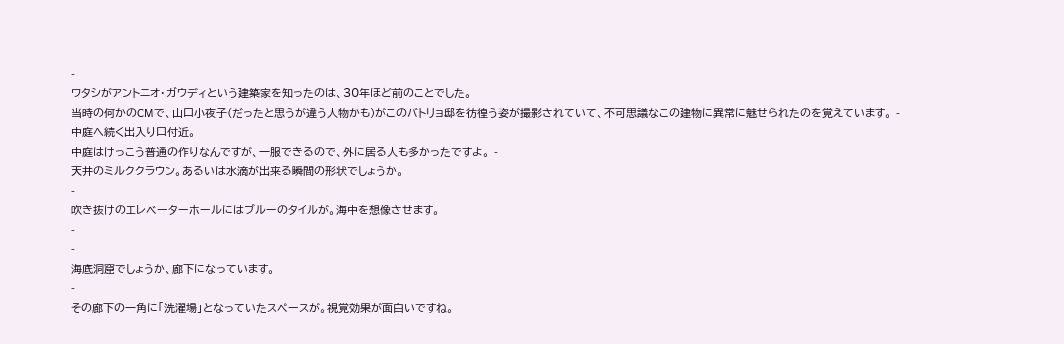-
ワタシがアントニオ・ガウディという建築家を知ったのは、30年ほど前のことでした。
当時の何かのCMで、山口小夜子(だったと思うが違う人物かも)がこのバトリョ邸を彷徨う姿が撮影されていて、不可思議なこの建物に異常に魅せられたのを覚えています。 -
中庭へ続く出入り口付近。
中庭はけっこう普通の作りなんですが、一服できるので、外に居る人も多かったですよ。 -
天井のミルククラウン。あるいは水滴が出来る瞬間の形状でしょうか。
-
吹き抜けのエレベーターホールにはブルーのタイルが。海中を想像させます。
-
-
海底洞窟でしょうか、廊下になっています。
-
その廊下の一角に「洗濯場」となっていたスペースが。視覚効果が面白いですね。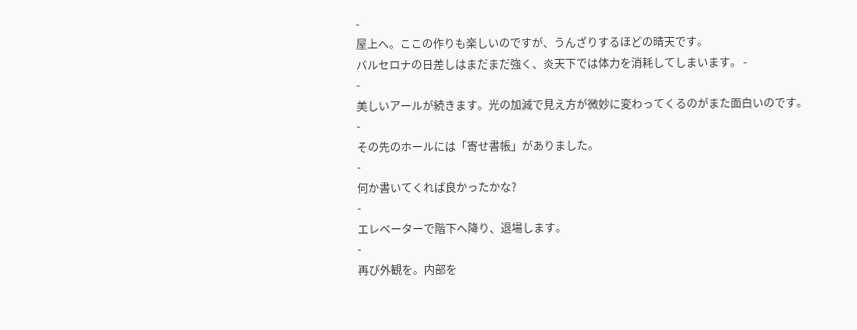-
屋上へ。ここの作りも楽しいのですが、うんざりするほどの晴天です。
バルセロナの日差しはまだまだ強く、炎天下では体力を消耗してしまいます。 -
-
美しいアールが続きます。光の加減で見え方が微妙に変わってくるのがまた面白いのです。
-
その先のホールには「寄せ書帳」がありました。
-
何か書いてくれば良かったかな?
-
エレベーターで階下へ降り、退場します。
-
再び外観を。内部を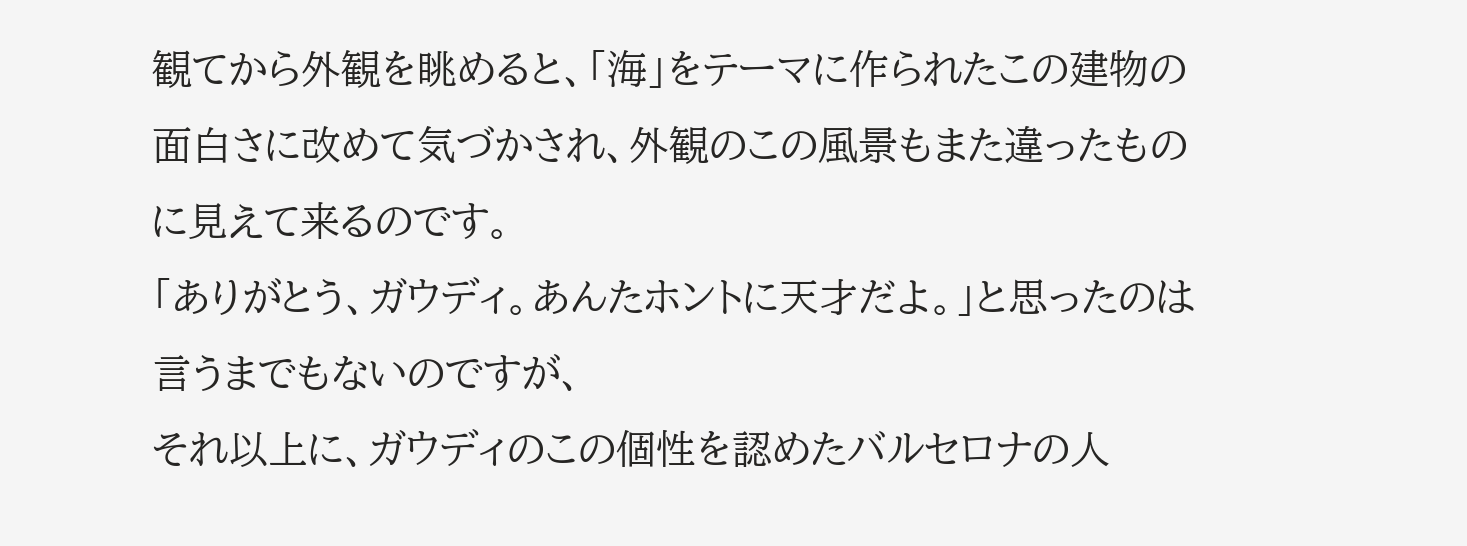観てから外観を眺めると、「海」をテーマに作られたこの建物の面白さに改めて気づかされ、外観のこの風景もまた違ったものに見えて来るのです。
「ありがとう、ガウディ。あんたホントに天才だよ。」と思ったのは言うまでもないのですが、
それ以上に、ガウディのこの個性を認めたバルセロナの人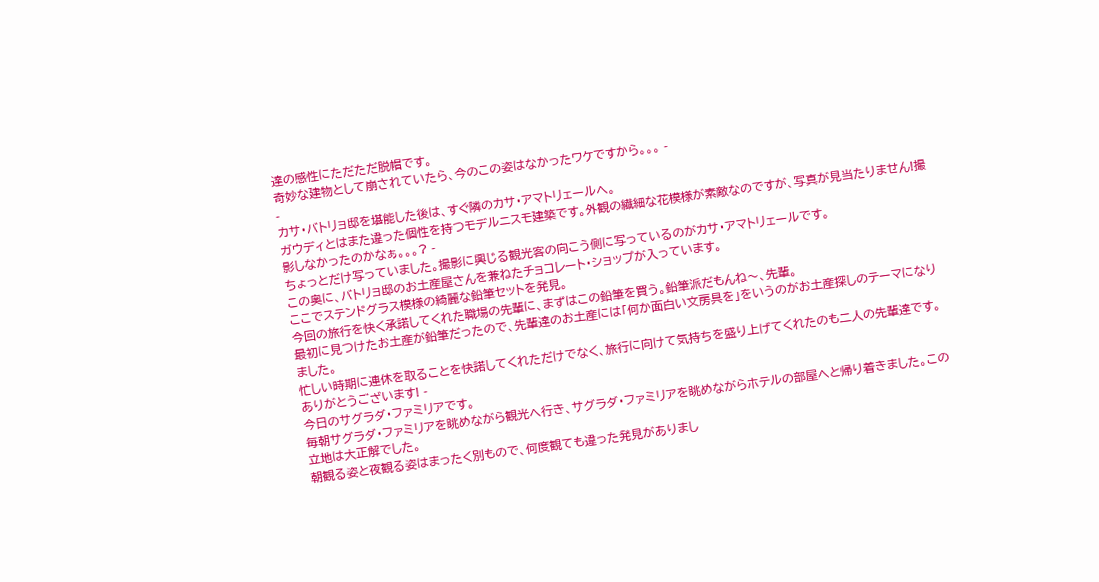達の感性にただただ脱帽です。
奇妙な建物として崩されていたら、今のこの姿はなかったワケですから。。。 -
-
カサ・バトリョ邸を堪能した後は、すぐ隣のカサ・アマトリェールへ。
ガウディとはまた違った個性を持つモデルニスモ建築です。外観の繊細な花模様が素敵なのですが、写真が見当たりません!撮影しなかったのかなぁ。。。? -
ちょっとだけ写っていました。撮影に興じる観光客の向こう側に写っているのがカサ・アマトリェールです。
この奥に、バトリョ邸のお土産屋さんを兼ねたチョコレート・ショップが入っています。
ここでステンドグラス模様の綺麗な鉛筆セットを発見。
今回の旅行を快く承諾してくれた職場の先輩に、まずはこの鉛筆を買う。鉛筆派だもんね〜、先輩。
最初に見つけたお土産が鉛筆だったので、先輩達のお土産には「何か面白い文房具を」をいうのがお土産探しのテーマになりました。
忙しい時期に連休を取ることを快諾してくれただけでなく、旅行に向けて気持ちを盛り上げてくれたのも二人の先輩達です。
ありがとうございます! -
今日のサグラダ・ファミリアです。
毎朝サグラダ・ファミリアを眺めながら観光へ行き、サグラダ・ファミリアを眺めながらホテルの部屋へと帰り着きました。この立地は大正解でした。
朝観る姿と夜観る姿はまったく別もので、何度観ても違った発見がありまし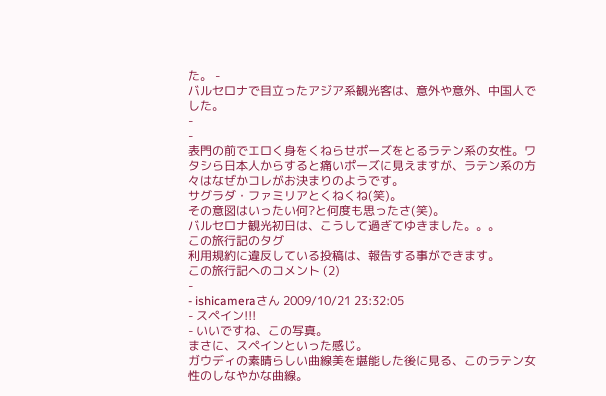た。 -
バルセロナで目立ったアジア系観光客は、意外や意外、中国人でした。
-
-
表門の前でエロく身をくねらせポーズをとるラテン系の女性。ワタシら日本人からすると痛いポーズに見えますが、ラテン系の方々はなぜかコレがお決まりのようです。
サグラダ・ファミリアとくねくね(笑)。
その意図はいったい何?と何度も思ったさ(笑)。
バルセロナ観光初日は、こうして過ぎてゆきました。。。
この旅行記のタグ
利用規約に違反している投稿は、報告する事ができます。
この旅行記へのコメント (2)
-
- ishicameraさん 2009/10/21 23:32:05
- スペイン!!!
- いいですね、この写真。
まさに、スペインといった感じ。
ガウディの素晴らしい曲線美を堪能した後に見る、このラテン女性のしなやかな曲線。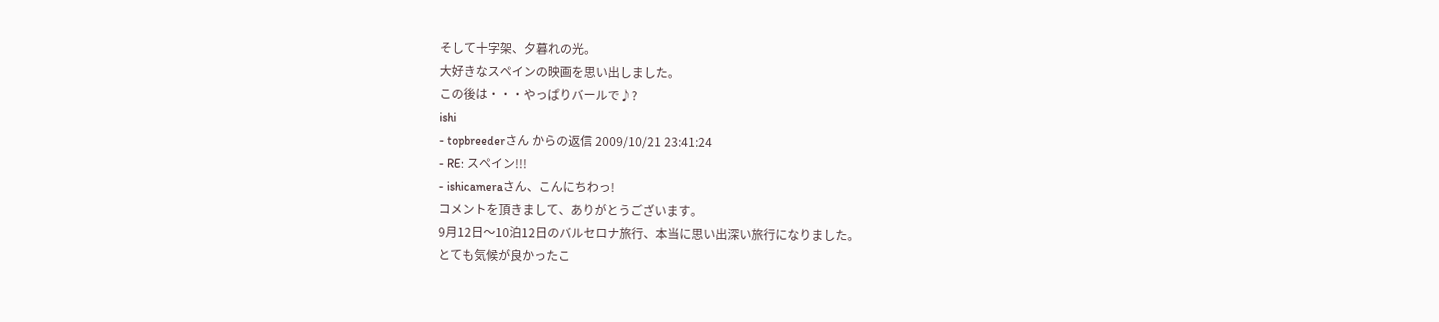そして十字架、夕暮れの光。
大好きなスペインの映画を思い出しました。
この後は・・・やっぱりバールで♪?
ishi
- topbreederさん からの返信 2009/10/21 23:41:24
- RE: スペイン!!!
- ishicameraさん、こんにちわっ!
コメントを頂きまして、ありがとうございます。
9月12日〜10泊12日のバルセロナ旅行、本当に思い出深い旅行になりました。
とても気候が良かったこ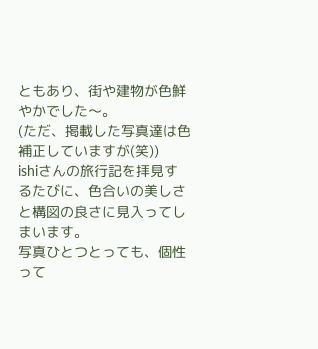ともあり、街や建物が色鮮やかでした〜。
(ただ、掲載した写真達は色補正していますが(笑))
ishiさんの旅行記を拝見するたびに、色合いの美しさと構図の良さに見入ってしまいます。
写真ひとつとっても、個性って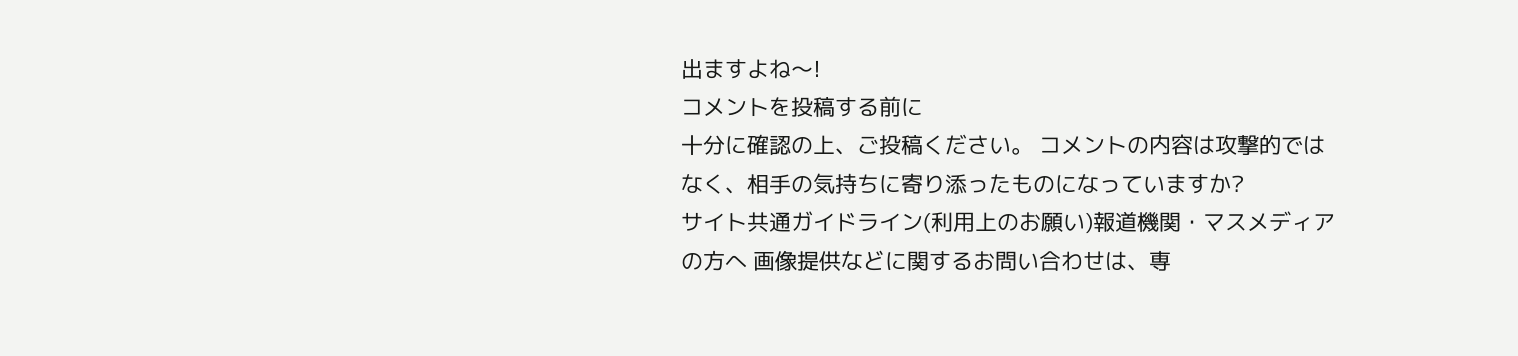出ますよね〜!
コメントを投稿する前に
十分に確認の上、ご投稿ください。 コメントの内容は攻撃的ではなく、相手の気持ちに寄り添ったものになっていますか?
サイト共通ガイドライン(利用上のお願い)報道機関・マスメディアの方へ 画像提供などに関するお問い合わせは、専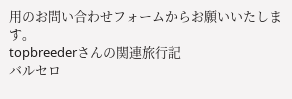用のお問い合わせフォームからお願いいたします。
topbreederさんの関連旅行記
バルセロ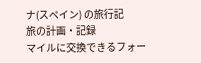ナ(スペイン) の旅行記
旅の計画・記録
マイルに交換できるフォー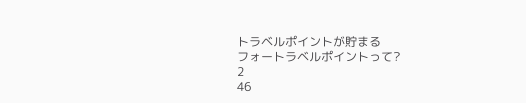トラベルポイントが貯まる
フォートラベルポイントって?
2
46